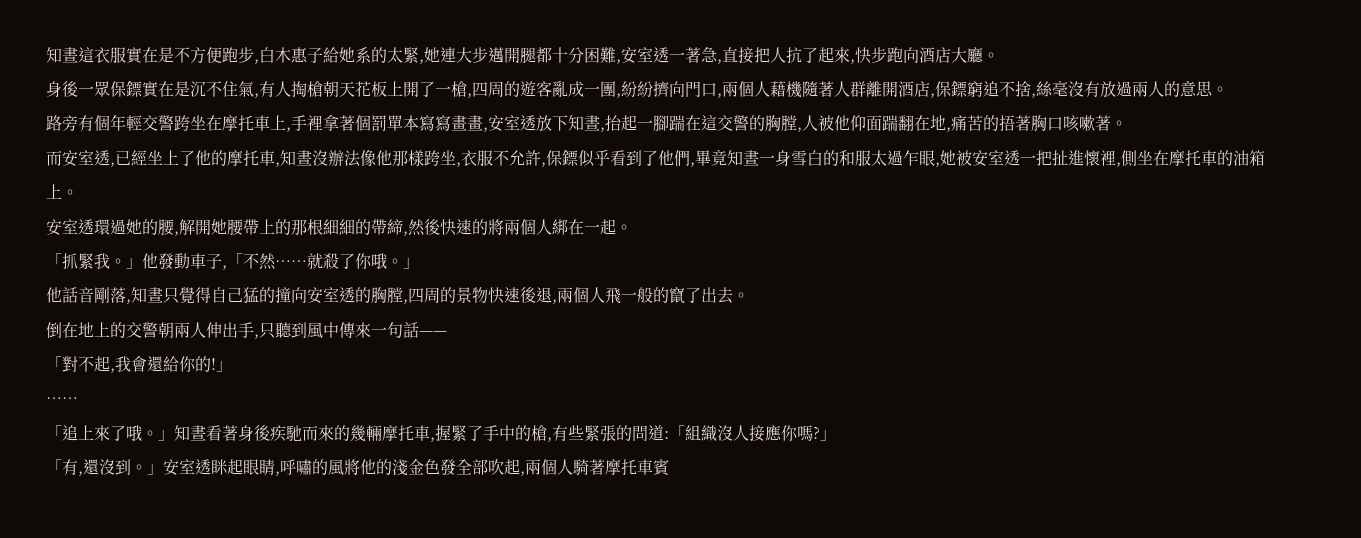知晝這衣服實在是不方便跑步,白木惠子給她系的太緊,她連大步邁開腿都十分困難,安室透一著急,直接把人抗了起來,快步跑向酒店大廳。
身後一眾保鏢實在是沉不住氣,有人掏槍朝天花板上開了一槍,四周的遊客亂成一團,紛紛擠向門口,兩個人藉機隨著人群離開酒店,保鏢窮追不捨,絲毫沒有放過兩人的意思。
路旁有個年輕交警跨坐在摩托車上,手裡拿著個罰單本寫寫畫畫,安室透放下知晝,抬起一腳踹在這交警的胸膛,人被他仰面踹翻在地,痛苦的捂著胸口咳嗽著。
而安室透,已經坐上了他的摩托車,知晝沒辦法像他那樣跨坐,衣服不允許,保鏢似乎看到了他們,畢竟知晝一身雪白的和服太過乍眼,她被安室透一把扯進懷裡,側坐在摩托車的油箱上。
安室透環過她的腰,解開她腰帶上的那根細細的帶締,然後快速的將兩個人綁在一起。
「抓緊我。」他發動車子,「不然……就殺了你哦。」
他話音剛落,知晝只覺得自己猛的撞向安室透的胸膛,四周的景物快速後退,兩個人飛一般的竄了出去。
倒在地上的交警朝兩人伸出手,只聽到風中傳來一句話——
「對不起,我會還給你的!」
……
「追上來了哦。」知晝看著身後疾馳而來的幾輛摩托車,握緊了手中的槍,有些緊張的問道:「組織沒人接應你嗎?」
「有,還沒到。」安室透眯起眼睛,呼嘯的風將他的淺金色發全部吹起,兩個人騎著摩托車賓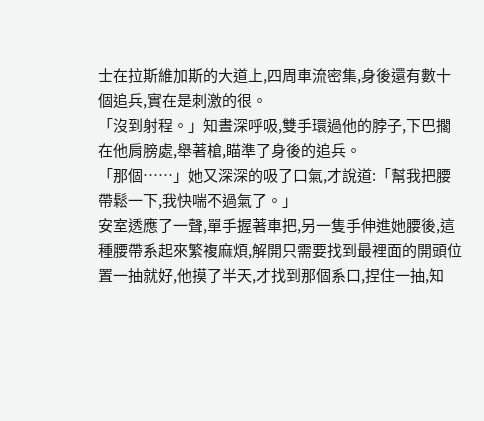士在拉斯維加斯的大道上,四周車流密集,身後還有數十個追兵,實在是刺激的很。
「沒到射程。」知晝深呼吸,雙手環過他的脖子,下巴擱在他肩膀處,舉著槍,瞄準了身後的追兵。
「那個……」她又深深的吸了口氣,才說道:「幫我把腰帶鬆一下,我快喘不過氣了。」
安室透應了一聲,單手握著車把,另一隻手伸進她腰後,這種腰帶系起來繁複麻煩,解開只需要找到最裡面的開頭位置一抽就好,他摸了半天,才找到那個系口,捏住一抽,知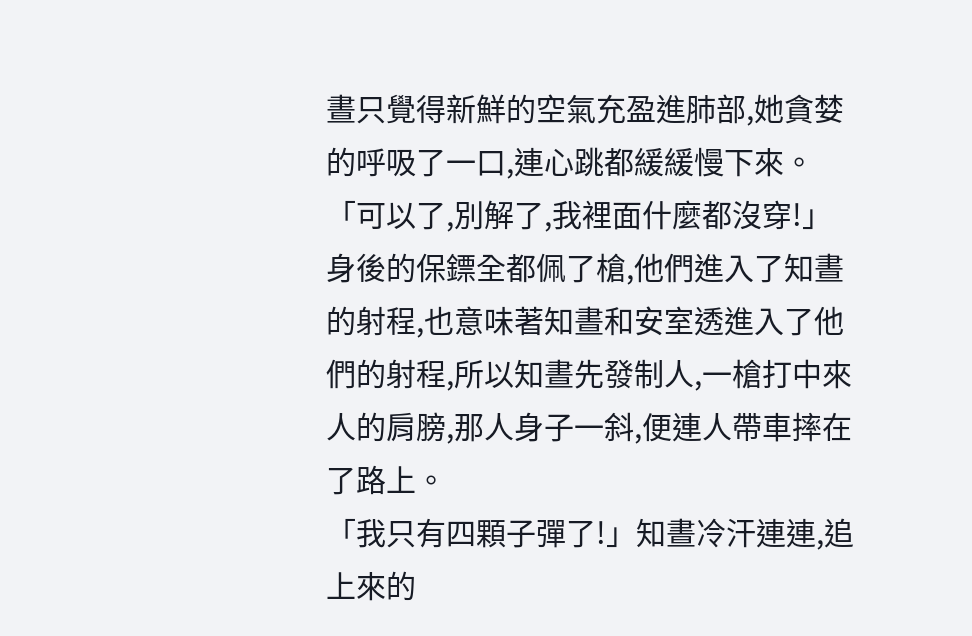晝只覺得新鮮的空氣充盈進肺部,她貪婪的呼吸了一口,連心跳都緩緩慢下來。
「可以了,別解了,我裡面什麼都沒穿!」
身後的保鏢全都佩了槍,他們進入了知晝的射程,也意味著知晝和安室透進入了他們的射程,所以知晝先發制人,一槍打中來人的肩膀,那人身子一斜,便連人帶車摔在了路上。
「我只有四顆子彈了!」知晝冷汗連連,追上來的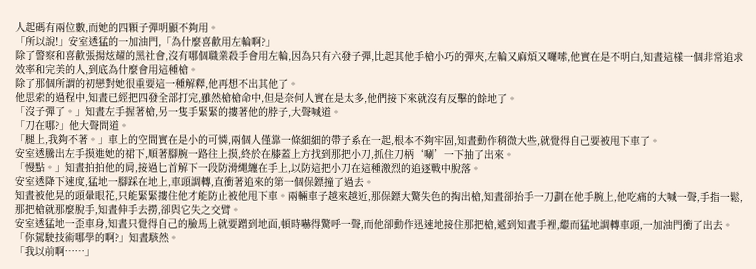人起碼有兩位數,而她的四顆子彈明顯不夠用。
「所以說!」安室透猛的一加油門,「為什麼喜歡用左輪啊?」
除了警察和喜歡張揚炫耀的黑社會,沒有哪個職業殺手會用左輪,因為只有六發子彈,比起其他手槍小巧的彈夾,左輪又麻煩又囉嗦,他實在是不明白,知晝這樣一個非常追求效率和完美的人,到底為什麼會用這種槍。
除了那個所謂的初戀對她很重要這一種解釋,他再想不出其他了。
他思索的過程中,知晝已經把四發全部打完,雖然槍槍命中,但是奈何人實在是太多,他們接下來就沒有反擊的餘地了。
「沒子彈了。」知晝左手握著槍,另一隻手緊緊的摟著他的脖子,大聲喊道。
「刀在哪?」他大聲問道。
「腿上,我夠不著。」車上的空間實在是小的可憐,兩個人僅靠一條細細的帶子系在一起,根本不夠牢固,知晝動作稍微大些,就覺得自己要被甩下車了。
安室透騰出左手摸進她的裙下,順著腳腕一路往上摸,終於在膝蓋上方找到那把小刀,抓住刀柄‘唰’一下抽了出來。
「慢點。」知晝拍拍他的肩,接過匕首解下一段防滑繩纏在手上,以防這把小刀在這種激烈的追逐戰中脫落。
安室透降下速度,猛地一腳踩在地上,車頭調轉,直衝著追來的第一個保鏢撞了過去。
知晝被他晃的頭暈眼花,只能緊緊摟住他才能防止被他甩下車。兩輛車子越來越近,那保鏢大驚失色的掏出槍,知晝卻抬手一刀劃在他手腕上,他吃痛的大喊一聲,手指一鬆,那把槍就那麼脫手,知晝伸手去撈,卻與它失之交臂。
安室透猛地一歪車身,知晝只覺得自己的臉馬上就要蹭到地面,頓時嚇得驚呼一聲,而他卻動作迅速地接住那把槍,遞到知晝手裡,繼而猛地調轉車頭,一加油門衝了出去。
「你駕駛技術哪學的啊?」知晝駭然。
「我以前啊……」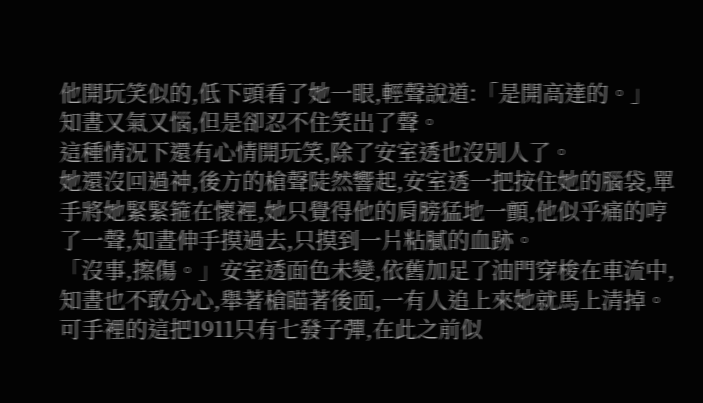他開玩笑似的,低下頭看了她一眼,輕聲說道:「是開高達的。」
知晝又氣又惱,但是卻忍不住笑出了聲。
這種情況下還有心情開玩笑,除了安室透也沒別人了。
她還沒回過神,後方的槍聲陡然響起,安室透一把按住她的腦袋,單手將她緊緊箍在懷裡,她只覺得他的肩膀猛地一顫,他似乎痛的哼了一聲,知晝伸手摸過去,只摸到一片粘膩的血跡。
「沒事,擦傷。」安室透面色未變,依舊加足了油門穿梭在車流中,知晝也不敢分心,舉著槍瞄著後面,一有人追上來她就馬上清掉。
可手裡的這把1911只有七發子彈,在此之前似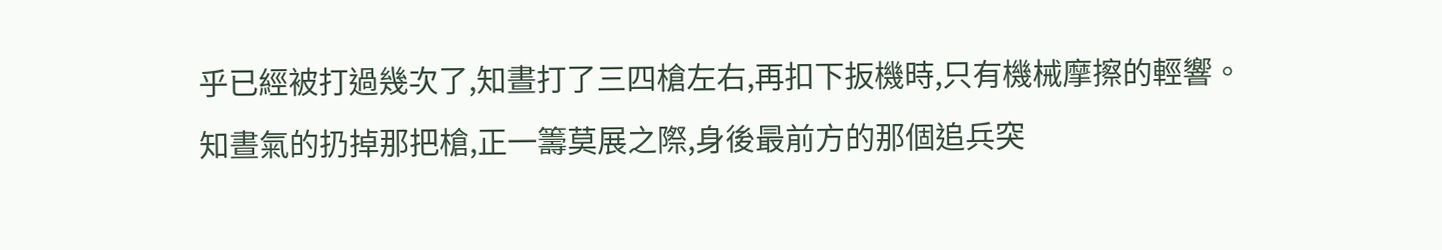乎已經被打過幾次了,知晝打了三四槍左右,再扣下扳機時,只有機械摩擦的輕響。
知晝氣的扔掉那把槍,正一籌莫展之際,身後最前方的那個追兵突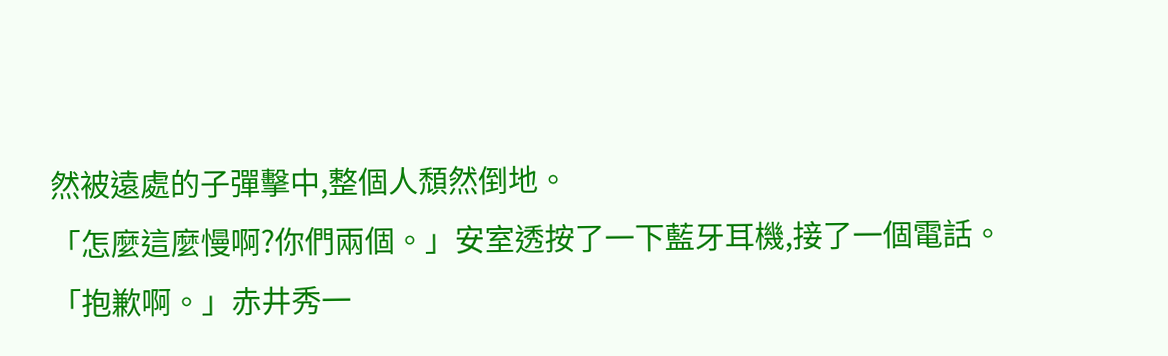然被遠處的子彈擊中,整個人頹然倒地。
「怎麼這麼慢啊?你們兩個。」安室透按了一下藍牙耳機,接了一個電話。
「抱歉啊。」赤井秀一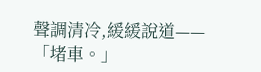聲調清冷,緩緩說道——
「堵車。」